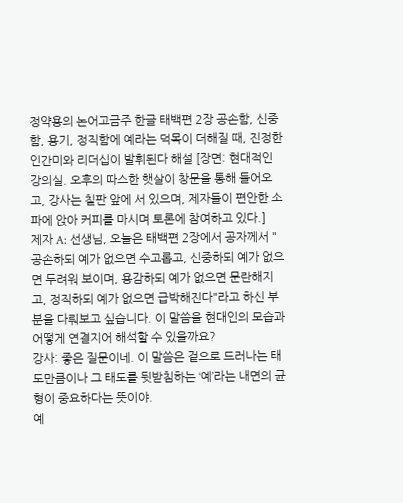정약용의 논어고금주 한글 태백편 2장 공손함, 신중함, 용기, 정직함에 예라는 덕목이 더해질 때, 진정한 인간미와 리더십이 발휘된다 해설 [장면: 현대적인 강의실. 오후의 따스한 햇살이 창문을 통해 들어오고, 강사는 칠판 앞에 서 있으며, 제자들이 편안한 소파에 앉아 커피를 마시며 토론에 참여하고 있다.]
제자 A: 선생님, 오늘은 태백편 2장에서 공자께서 "공손하되 예가 없으면 수고롭고, 신중하되 예가 없으면 두려워 보이며, 용감하되 예가 없으면 문란해지고, 정직하되 예가 없으면 급박해진다"라고 하신 부분을 다뤄보고 싶습니다. 이 말씀을 현대인의 모습과 어떻게 연결지어 해석할 수 있을까요?
강사: 좋은 질문이네. 이 말씀은 겉으로 드러나는 태도만큼이나 그 태도를 뒷받침하는 ‘예’라는 내면의 균형이 중요하다는 뜻이야.
예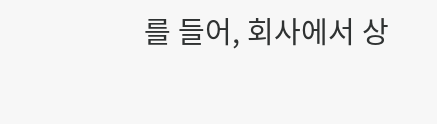를 들어, 회사에서 상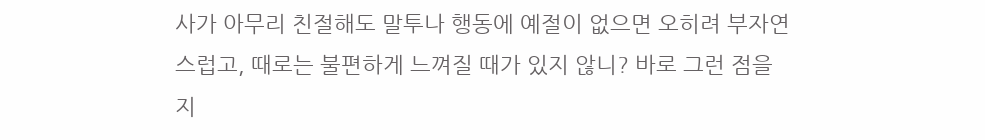사가 아무리 친절해도 말투나 행동에 예절이 없으면 오히려 부자연스럽고, 때로는 불편하게 느껴질 때가 있지 않니? 바로 그런 점을 지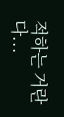적하는 거란다...